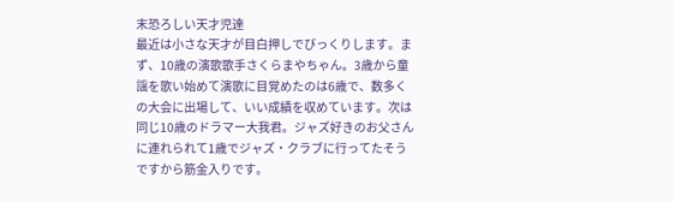末恐ろしい天才児達
最近は小さな天才が目白押しでびっくりします。まず、10歳の演歌歌手さくらまやちゃん。3歳から童謡を歌い始めて演歌に目覚めたのは6歳で、数多くの大会に出場して、いい成績を収めています。次は同じ10歳のドラマー大我君。ジャズ好きのお父さんに連れられて1歳でジャズ・クラブに行ってたそうですから筋金入りです。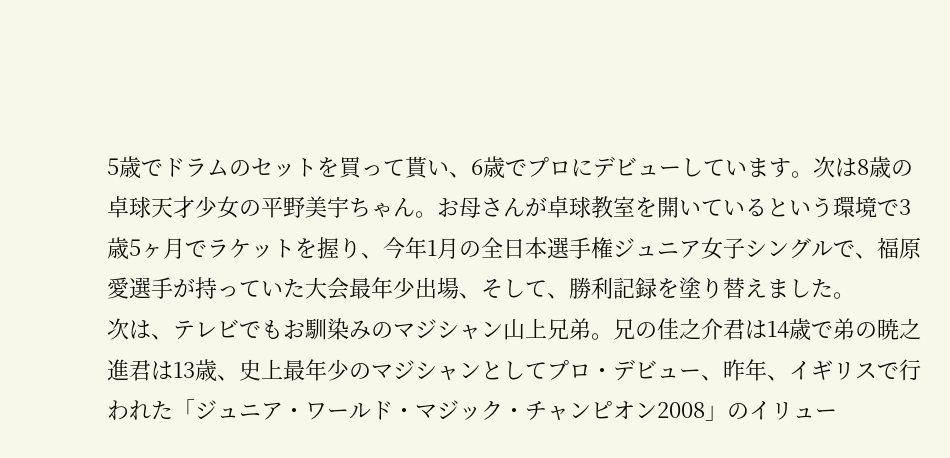5歳でドラムのセットを買って貰い、6歳でプロにデビューしています。次は8歳の卓球天才少女の平野美宇ちゃん。お母さんが卓球教室を開いているという環境で3歳5ヶ月でラケットを握り、今年1月の全日本選手権ジュニア女子シングルで、福原愛選手が持っていた大会最年少出場、そして、勝利記録を塗り替えました。
次は、テレビでもお馴染みのマジシャン山上兄弟。兄の佳之介君は14歳で弟の暁之進君は13歳、史上最年少のマジシャンとしてプロ・デビュー、昨年、イギリスで行われた「ジュニア・ワールド・マジック・チャンピオン2008」のイリュー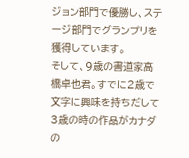ジョン部門で優勝し、ステージ部門でグランプリを獲得しています。
そして、9歳の書道家高橋卓也君。すでに2歳で文字に興味を持ちだして3歳の時の作品がカナダの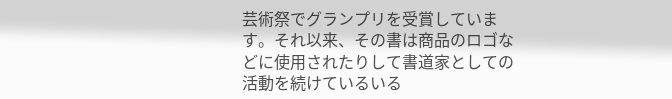芸術祭でグランプリを受賞しています。それ以来、その書は商品のロゴなどに使用されたりして書道家としての活動を続けているいる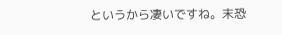というから凄いですね。末恐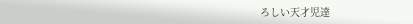ろしい天才児達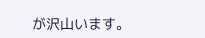が沢山います。